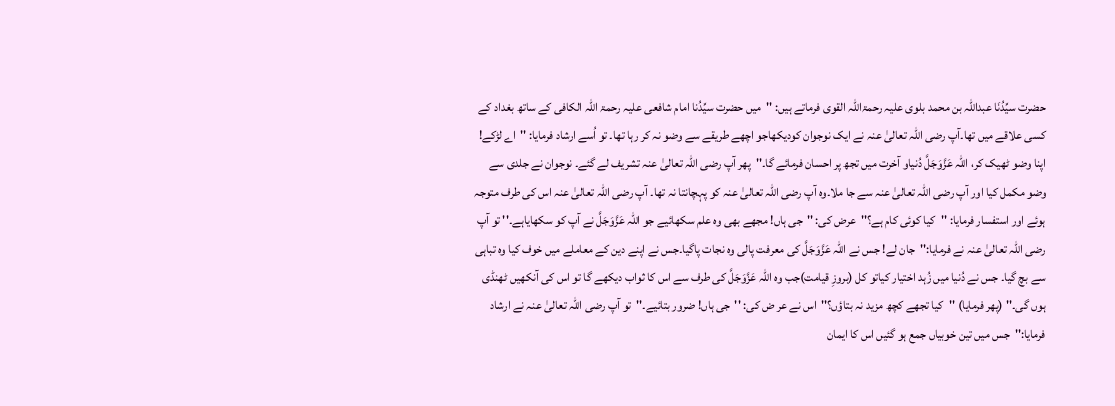حضرت سیِّدُنَا عبداللہ بن محمد بلوی علیہ رحمۃاللہ القوی فرماتے ہیں: ''میں حضرت سیِّدُنا امام شافعی علیہ رحمۃ اللہ الکافی کے ساتھ بغداد کے کسی علاقے میں تھا۔آپ رضی اللہ تعالیٰ عنہ نے ایک نوجوان کودیکھاجو اچھے طریقے سے وضو نہ کر رہا تھا۔ تو اُسے ارشاد فرمایا: ''اے لڑکے! اپنا وضو ٹھیک کر، اللہ عَزَّوَجَلَّ دُنیاو آخرت میں تجھ پر احسان فرمائے گا۔''پھر آپ رضی اللہ تعالیٰ عنہ تشریف لے گئے۔ نوجوان نے جلدی سے وضو مکمل کیا اور آپ رضی اللہ تعالیٰ عنہ سے جا ملا۔وہ آپ رضی اللہ تعالیٰ عنہ کو پہچانتا نہ تھا۔ آپ رضی اللہ تعالیٰ عنہ اس کی طرف متوجہ ہوئے اور استفسار فرمایا: ''کیا کوئی کام ہے؟''عرض کی: ''جی ہاں! مجھے بھی وہ علم سکھائیے جو اللہ عَزَّوَجَلَّ نے آپ کو سکھایاہے۔'' تو آپ رضی اللہ تعالیٰ عنہ نے فرمایا:''جان لے! جس نے اللہ عَزَّوَجَلَّ کی معرفت پالی وہ نجات پاگیا۔جس نے اپنے دین کے معاملے میں خوف کیا وہ تباہی سے بچ گیا۔ جس نے دُنیا میں زُہد اختیار کیاتو کل (بروزِ قیامت)جب وہ اللہ عَزَّوَجَلَّ کی طرف سے اس کا ثواب دیکھے گا تو اس کی آنکھیں ٹھنڈی ہوں گی۔'' (پھر فرمایا) ''کیا تجھے کچھ مزید نہ بتاؤں؟''اس نے عر ض کی: ''جی ہاں! ضرور بتائیے۔''تو آپ رضی اللہ تعالیٰ عنہ نے ارشاد فرمایا:''جس میں تین خوبیاں جمع ہو گئیں اس کا ایمان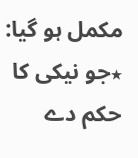مکمل ہو گیا: ٭جو نیکی کا حکم دے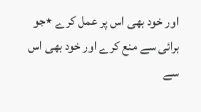اور خود بھی اس پر عمل کرے ٭جو برائی سے منع کرے اور خود بھی اس سے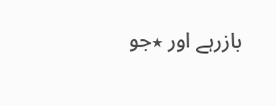بازرہے اور ٭جو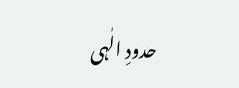حدودِ الٰہی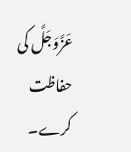عَزَّوَجَلَّ کی حفاظت کرے۔